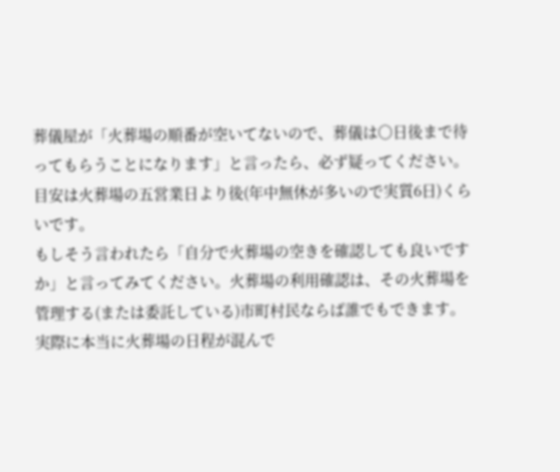葬儀屋が「火葬場の順番が空いてないので、葬儀は〇日後まで待ってもらうことになります」と言ったら、必ず疑ってください。目安は火葬場の五営業日より後(年中無休が多いので実質6日)くらいです。
もしそう言われたら「自分で火葬場の空きを確認しても良いですか」と言ってみてください。火葬場の利用確認は、その火葬場を管理する(または委託している)市町村民ならば誰でもできます。
実際に本当に火葬場の日程が混んで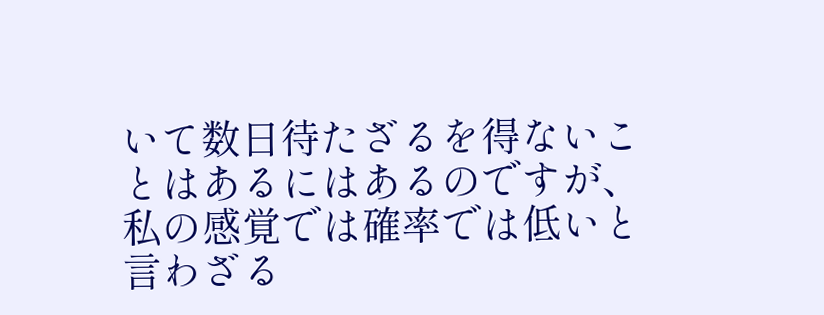いて数日待たざるを得ないことはあるにはあるのですが、私の感覚では確率では低いと言わざる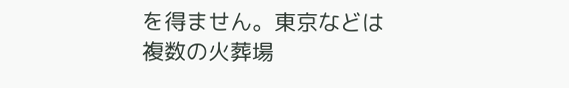を得ません。東京などは複数の火葬場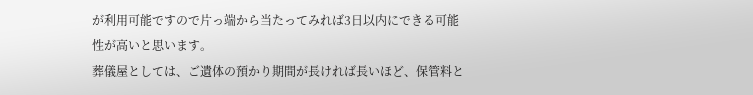が利用可能ですので片っ端から当たってみれば3日以内にできる可能性が高いと思います。
葬儀屋としては、ご遺体の預かり期間が長ければ長いほど、保管料と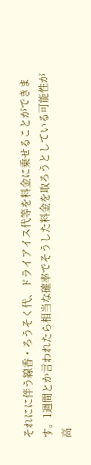それにに伴う線香・ろうそく代、ドライアイス代等を料金に乗せることができます。1週間とか言われたら相当な確率でそうした料金を取ろうとしている可能性が高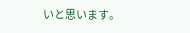いと思います。